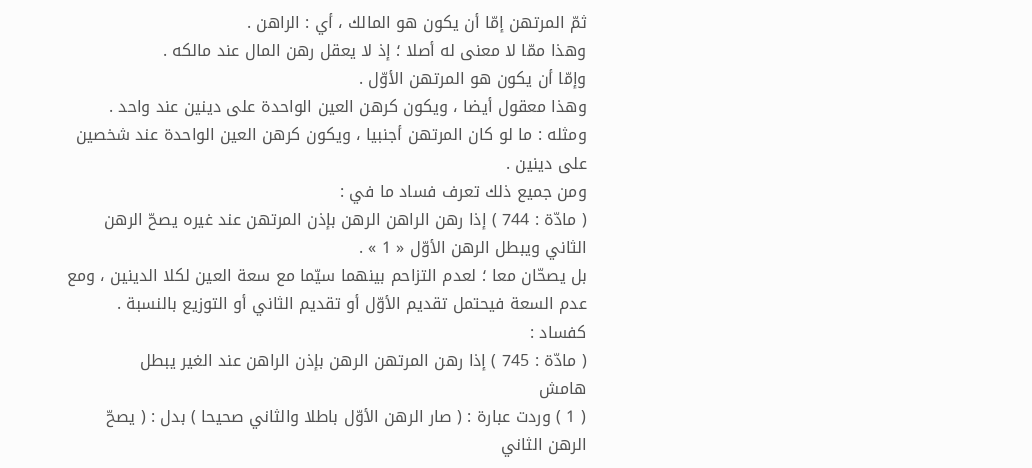ثمّ المرتهن إمّا أن يكون هو المالك ، أي : الراهن .
وهذا ممّا لا معنى له أصلا ؛ إذ لا يعقل رهن المال عند مالكه .
وإمّا أن يكون هو المرتهن الأوّل .
وهذا معقول أيضا ، ويكون كرهن العين الواحدة على دينين عند واحد .
ومثله : ما لو كان المرتهن أجنبيا ، ويكون كرهن العين الواحدة عند شخصين على دينين .
ومن جميع ذلك تعرف فساد ما في :
( مادّة : 744 ) إذا رهن الراهن الرهن بإذن المرتهن عند غيره يصحّ الرهن الثاني ويبطل الرهن الأوّل « 1 » .
بل يصحّان معا ؛ لعدم التزاحم بينهما سيّما مع سعة العين لكلا الدينين ، ومع عدم السعة فيحتمل تقديم الأوّل أو تقديم الثاني أو التوزيع بالنسبة .
كفساد :
( مادّة : 745 ) إذا رهن المرتهن الرهن بإذن الراهن عند الغير يبطل
هامش
( 1 ) وردت عبارة : ( صار الرهن الأوّل باطلا والثاني صحيحا ) بدل : ( يصحّ الرهن الثاني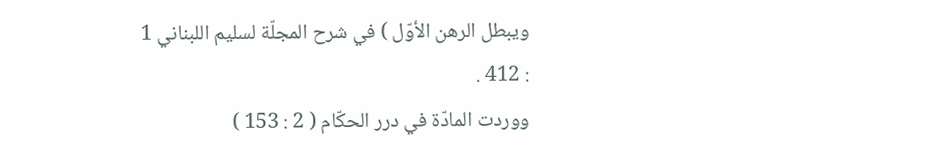ويبطل الرهن الأوّل ) في شرح المجلّة لسليم اللبناني 1 : 412 .
ووردت المادّة في درر الحكّام ( 2 : 153 )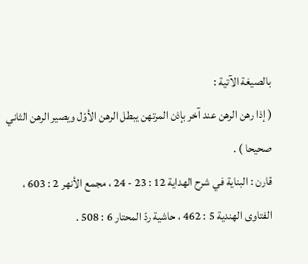بالصيغة الآتية :
( إذا رهن الرهن عند آخر بإذن المرتهن يبطل الرهن الأوّل ويصير الرهن الثاني صحيحا ) .
قارن : البناية في شرح الهداية 12 : 23 - 24 ، مجمع الأنهر 2 : 603 ، الفتاوى الهندية 5 : 462 ، حاشية ردّ المحتار 6 : 508 .